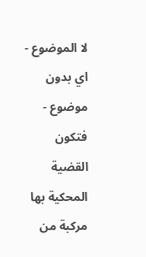لا الموضوع - اي بدون موضوع - فتكون القضية المحكية بها مركبة من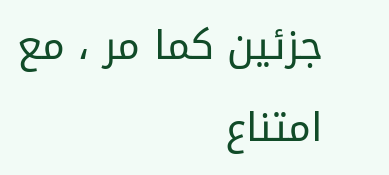جزئين كما مر ، مع امتناع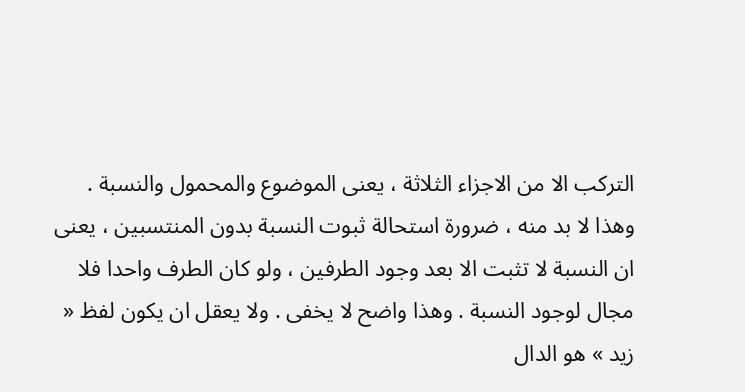التركب الا من الاجزاء الثلاثة ، يعنى الموضوع والمحمول والنسبة .
وهذا لا بد منه ، ضرورة استحالة ثبوت النسبة بدون المنتسبين ، يعنى ان النسبة لا تثبت الا بعد وجود الطرفين ، ولو كان الطرف واحدا فلا مجال لوجود النسبة . وهذا واضح لا يخفى . ولا يعقل ان يكون لفظ « زيد » هو الدال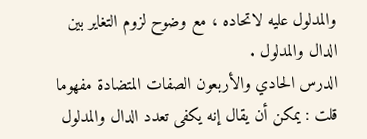والمدلول عليه لاتحاده ، مع وضوح لزوم التغاير بين الدال والمدلول .
الدرس الحادي والأربعون الصفات المتضادة مفهوما
قلت : يمكن أن يقال إنه يكفى تعدد الدال والمدلول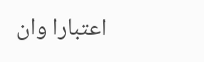اعتبارا وان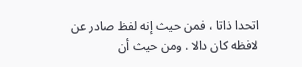اتحدا ذاتا ، فمن حيث إنه لفظ صادر عن لافظه كان دالا . ومن حيث أن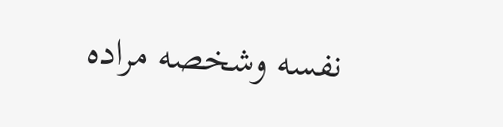نفسه وشخصه مراده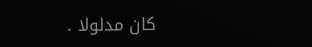كان مدلولا .